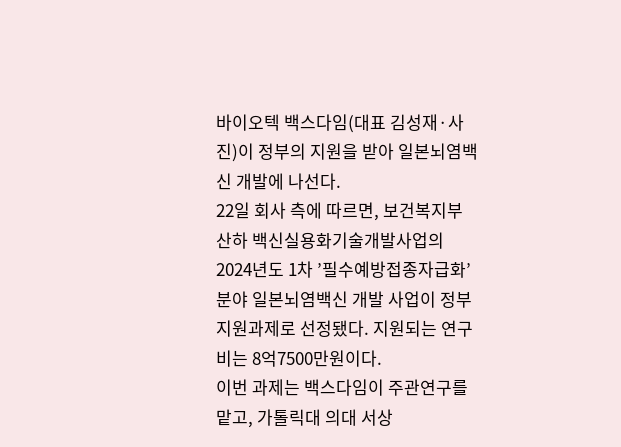바이오텍 백스다임(대표 김성재·사진)이 정부의 지원을 받아 일본뇌염백신 개발에 나선다.
22일 회사 측에 따르면, 보건복지부 산하 백신실용화기술개발사업의 2024년도 1차 ’필수예방접종자급화’ 분야 일본뇌염백신 개발 사업이 정부 지원과제로 선정됐다. 지원되는 연구비는 8억7500만원이다.
이번 과제는 백스다임이 주관연구를 맡고, 가톨릭대 의대 서상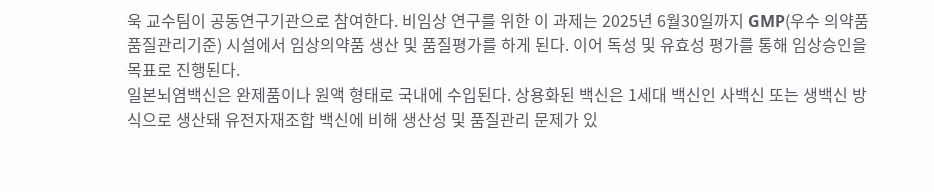욱 교수팀이 공동연구기관으로 참여한다. 비임상 연구를 위한 이 과제는 2025년 6월30일까지 GMP(우수 의약품품질관리기준) 시설에서 임상의약품 생산 및 품질평가를 하게 된다. 이어 독성 및 유효성 평가를 통해 임상승인을 목표로 진행된다.
일본뇌염백신은 완제품이나 원액 형태로 국내에 수입된다. 상용화된 백신은 1세대 백신인 사백신 또는 생백신 방식으로 생산돼 유전자재조합 백신에 비해 생산성 및 품질관리 문제가 있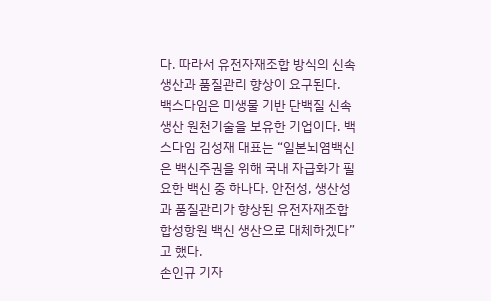다. 따라서 유전자재조합 방식의 신속 생산과 품질관리 향상이 요구된다.
백스다임은 미생물 기반 단백질 신속 생산 원천기술을 보유한 기업이다. 백스다임 김성재 대표는 “일본뇌염백신은 백신주권을 위해 국내 자급화가 필요한 백신 중 하나다. 안전성, 생산성과 품질관리가 향상된 유전자재조합 합성항원 백신 생산으로 대체하겠다”고 했다.
손인규 기자